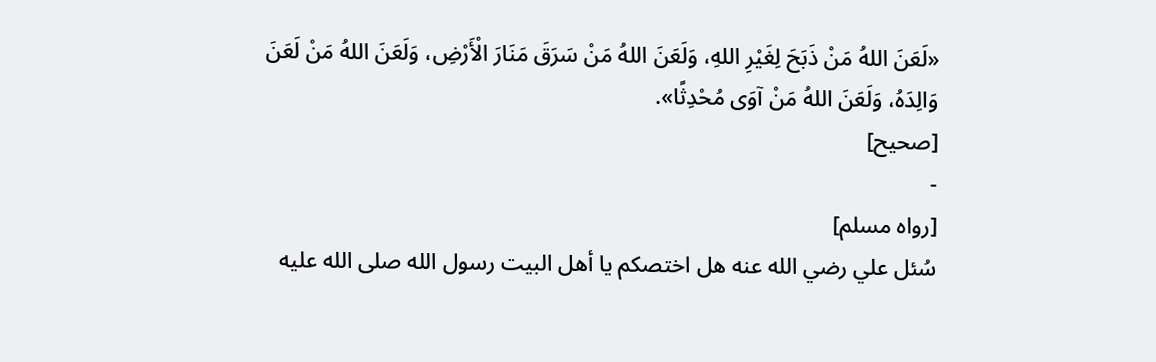«لَعَنَ اللهُ مَنْ ذَبَحَ لِغَيْرِ اللهِ، وَلَعَنَ اللهُ مَنْ سَرَقَ مَنَارَ الْأَرْضِ، وَلَعَنَ اللهُ مَنْ لَعَنَ وَالِدَهُ، وَلَعَنَ اللهُ مَنْ آوَى مُحْدِثًا».
[صحيح]
-
[رواه مسلم]
سُئل علي رضي الله عنه هل اختصكم يا أهل البيت رسول الله صلى الله عليه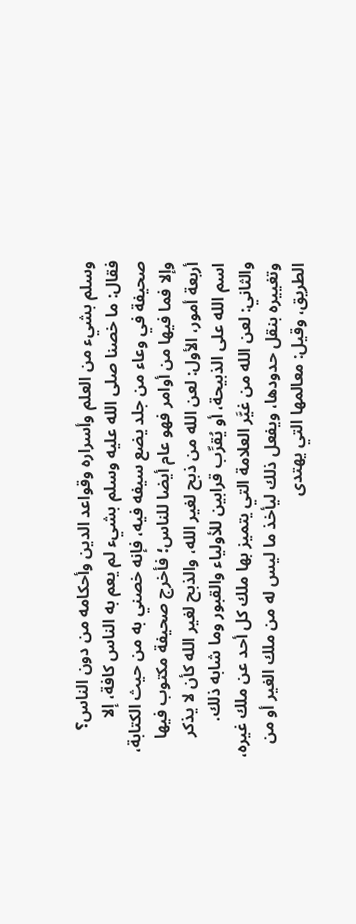وسلم بشيء من العلم وأسراره وقواعد الدين وأحكامه من دون الناس؟ فقال: ما خصنا صلى الله عليه وسلم بشيء لم يعم به الناس كافة، إلا صحيفة في وعاء من جلد يضع سيفه فيه، فإنه خصني به من حيث الكتابة، وإلا فما فيها من أوامر فهو عام أيضا للناس؛ فأخرج صحيفة مكتوب فيها أربعة أمور، الأول: لعن الله من ذبح لغير الله، والذبح لغير الله كأن لا يذكر اسم الله على الذبيحة، أو يُقرِّب قرابين للأولياء والقبور وما شابه ذلك. والثاني: لعن الله من غيَّر العلامة التي يتميز بها ملك كل أحد عن ملك غيره، وتغييره بنقل حدودها، ويفعل ذلك ليأخذ ما ليس له من ملك الغير أو من الطريق، وقيل: معالمها التي يهتدى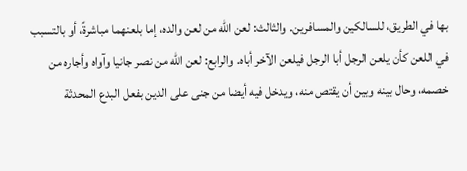بها في الطريق، للسالكين والمسافرين. والثالث: لعن الله من لعن والده، إما بلعنهما مباشرةً، أو بالتسبب في اللعن كأن يلعن الرجل أبا الرجل فيلعن الآخر أباه. والرابع: لعن الله من نصر جانيا وآواه وأجاره من خصمه، وحال بينه وبين أن يقتص منه، ويدخل فيه أيضا من جنى على الدين بفعل البدع المحدثة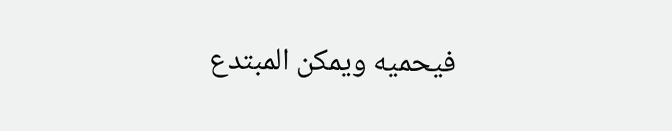فيحميه ويمكن المبتدع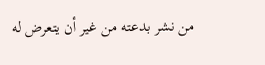من نشر بدعته من غير أن يتعرض له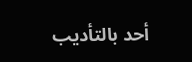أحد بالتأديب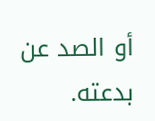أو الصد عن بدعته.